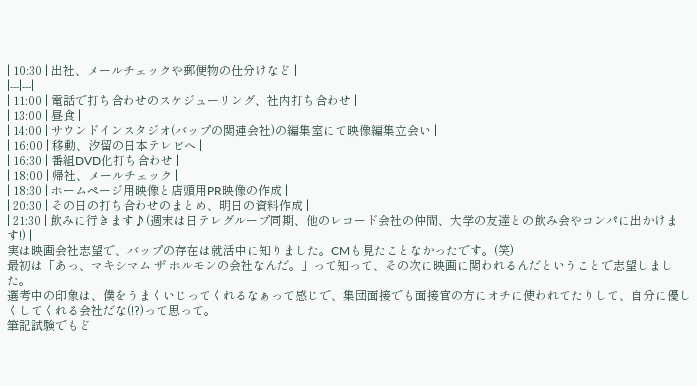| 10:30 | 出社、メールチェックや郵便物の仕分けなど |
|---|---|
| 11:00 | 電話で打ち合わせのスケジューリング、社内打ち合わせ |
| 13:00 | 昼食 |
| 14:00 | サウンドインスタジオ(バップの関連会社)の編集室にて映像編集立会い |
| 16:00 | 移動、汐留の日本テレビへ |
| 16:30 | 番組DVD化打ち合わせ |
| 18:00 | 帰社、メールチェック |
| 18:30 | ホームページ用映像と店頭用PR映像の作成 |
| 20:30 | その日の打ち合わせのまとめ、明日の資料作成 |
| 21:30 | 飲みに行きます♪(週末は日テレグループ同期、他のレコード会社の仲間、大学の友達との飲み会やコンパに出かけます!) |
実は映画会社志望で、バップの存在は就活中に知りました。CMも見たことなかったです。(笑)
最初は「あっ、マキシマム ザ ホルモンの会社なんだ。」って知って、その次に映画に関われるんだということで志望しました。
選考中の印象は、僕をうまくいじってくれるなぁって感じで、集団面接でも面接官の方にオチに使われてたりして、自分に優しくしてくれる会社だな(!?)って思って。
筆記試験でもど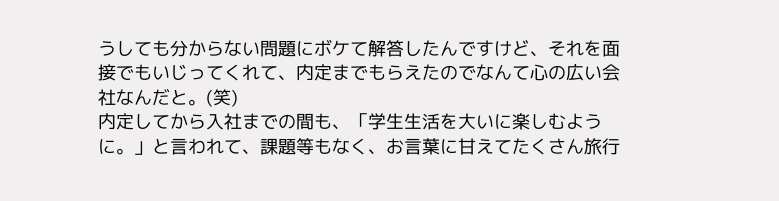うしても分からない問題にボケて解答したんですけど、それを面接でもいじってくれて、内定までもらえたのでなんて心の広い会社なんだと。(笑)
内定してから入社までの間も、「学生生活を大いに楽しむように。」と言われて、課題等もなく、お言葉に甘えてたくさん旅行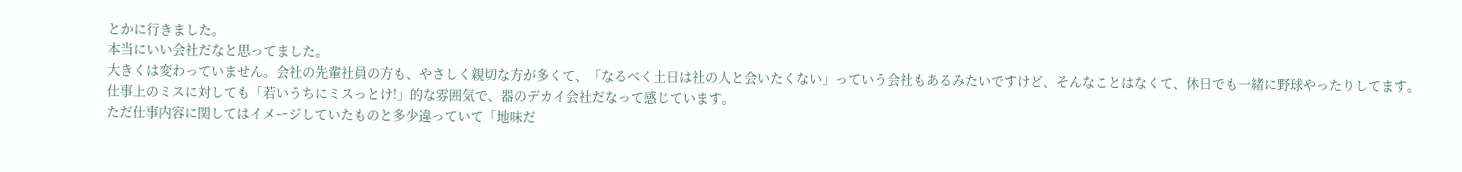とかに行きました。
本当にいい会社だなと思ってました。
大きくは変わっていません。会社の先輩社員の方も、やさしく親切な方が多くて、「なるべく土日は社の人と会いたくない」っていう会社もあるみたいですけど、そんなことはなくて、休日でも一緒に野球やったりしてます。
仕事上のミスに対しても「若いうちにミスっとけ!」的な雰囲気で、器のデカイ会社だなって感じています。
ただ仕事内容に関してはイメージしていたものと多少違っていて「地味だ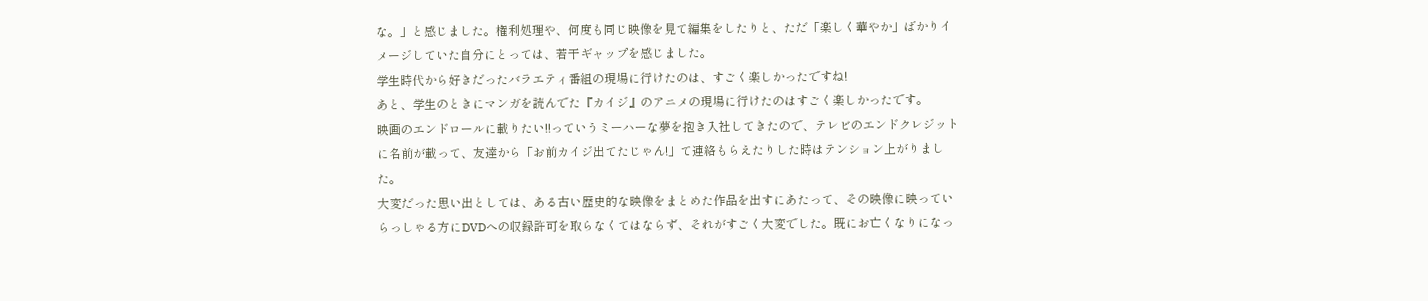な。」と感じました。権利処理や、何度も同じ映像を見て編集をしたりと、ただ「楽しく華やか」ばかりイメージしていた自分にとっては、若干ギャップを感じました。
学生時代から好きだったバラエティ番組の現場に行けたのは、すごく楽しかったですね!
あと、学生のときにマンガを読んでた『カイジ』のアニメの現場に行けたのはすごく楽しかったです。
映画のエンドロールに載りたい!!っていうミーハーな夢を抱き入社してきたので、テレビのエンドクレジットに名前が載って、友達から「お前カイジ出てたじゃん!」て連絡もらえたりした時はテンション上がりました。
大変だった思い出としては、ある古い歴史的な映像をまとめた作品を出すにあたって、その映像に映っていらっしゃる方にDVDへの収録許可を取らなくてはならず、それがすごく大変でした。既にお亡くなりになっ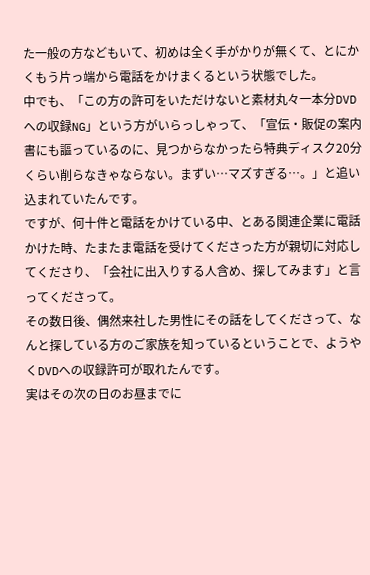た一般の方などもいて、初めは全く手がかりが無くて、とにかくもう片っ端から電話をかけまくるという状態でした。
中でも、「この方の許可をいただけないと素材丸々一本分DVDへの収録NG」という方がいらっしゃって、「宣伝・販促の案内書にも謳っているのに、見つからなかったら特典ディスク20分くらい削らなきゃならない。まずい…マズすぎる…。」と追い込まれていたんです。
ですが、何十件と電話をかけている中、とある関連企業に電話かけた時、たまたま電話を受けてくださった方が親切に対応してくださり、「会社に出入りする人含め、探してみます」と言ってくださって。
その数日後、偶然来社した男性にその話をしてくださって、なんと探している方のご家族を知っているということで、ようやくDVDへの収録許可が取れたんです。
実はその次の日のお昼までに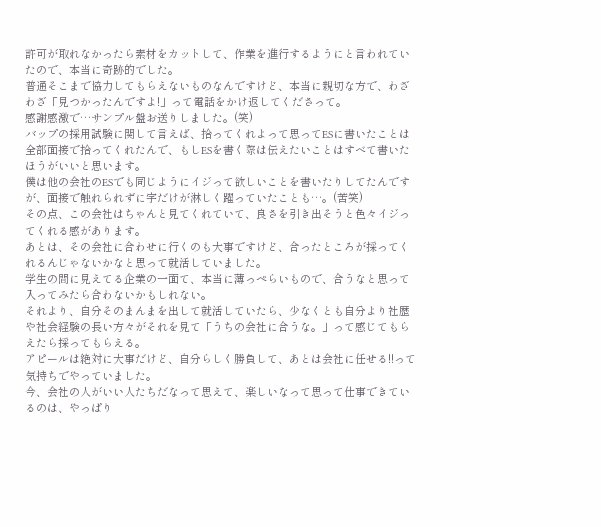許可が取れなかったら素材をカットして、作業を進行するようにと言われていたので、本当に奇跡的でした。
普通そこまで協力してもらえないものなんですけど、本当に親切な方で、わざわざ「見つかったんですよ!」って電話をかけ返してくださって。
感謝感激で…サンプル盤お送りしました。(笑)
バップの採用試験に関して言えば、拾ってくれよって思ってESに書いたことは全部面接で拾ってくれたんで、もしESを書く際は伝えたいことはすべて書いたほうがいいと思います。
僕は他の会社のESでも同じようにイジって欲しいことを書いたりしてたんですが、面接で触れられずに字だけが淋しく躍っていたことも…。(苦笑)
その点、この会社はちゃんと見てくれていて、良さを引き出そうと色々イジってくれる感があります。
あとは、その会社に合わせに行くのも大事ですけど、合ったところが採ってくれるんじゃないかなと思って就活していました。
学生の間に見えてる企業の一面て、本当に薄っぺらいもので、合うなと思って入ってみたら合わないかもしれない。
それより、自分そのまんまを出して就活していたら、少なくとも自分より社歴や社会経験の長い方々がそれを見て「うちの会社に合うな。」って感じてもらえたら採ってもらえる。
アピールは絶対に大事だけど、自分らしく勝負して、あとは会社に任せる!!って気持ちでやっていました。
今、会社の人がいい人たちだなって思えて、楽しいなって思って仕事できているのは、やっぱり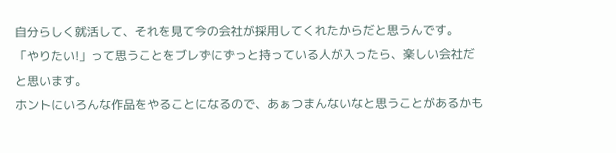自分らしく就活して、それを見て今の会社が採用してくれたからだと思うんです。
「やりたい!」って思うことをブレずにずっと持っている人が入ったら、楽しい会社だと思います。
ホントにいろんな作品をやることになるので、あぁつまんないなと思うことがあるかも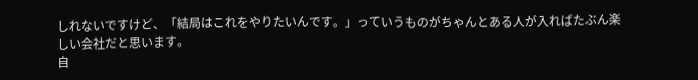しれないですけど、「結局はこれをやりたいんです。」っていうものがちゃんとある人が入ればたぶん楽しい会社だと思います。
自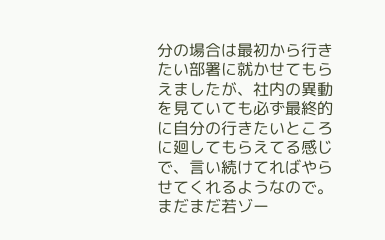分の場合は最初から行きたい部署に就かせてもらえましたが、社内の異動を見ていても必ず最終的に自分の行きたいところに廻してもらえてる感じで、言い続けてればやらせてくれるようなので。
まだまだ若ゾー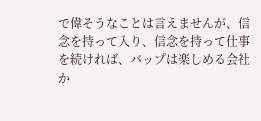で偉そうなことは言えませんが、信念を持って入り、信念を持って仕事を続ければ、バップは楽しめる会社か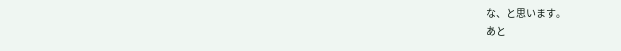な、と思います。
あと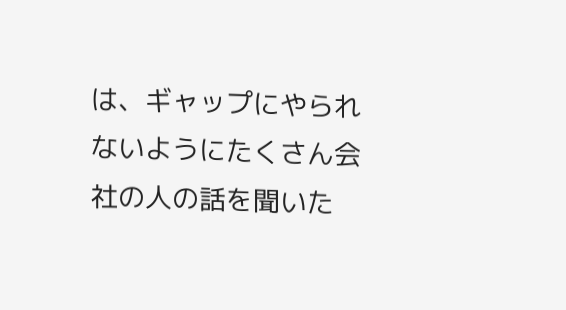は、ギャップにやられないようにたくさん会社の人の話を聞いた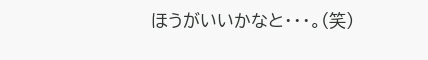ほうがいいかなと・・・。(笑)